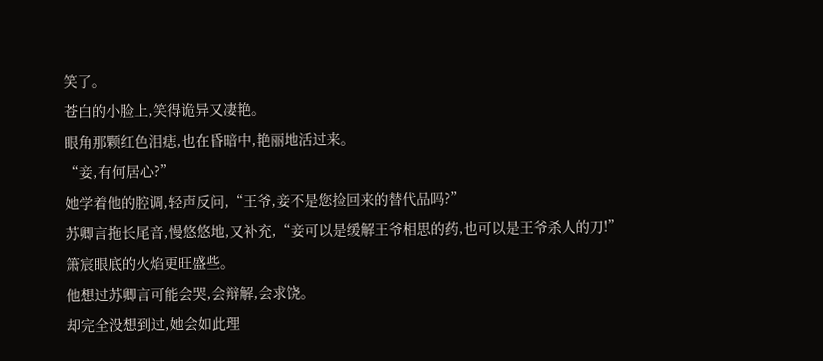笑了。
苍白的小脸上,笑得诡异又凄艳。
眼角那颗红色泪痣,也在昏暗中,艳丽地活过来。
“妾,有何居心?”
她学着他的腔调,轻声反问,“王爷,妾不是您捡回来的替代品吗?”
苏卿言拖长尾音,慢悠悠地,又补充,“妾可以是缓解王爷相思的药,也可以是王爷杀人的刀!”
箫宸眼底的火焰更旺盛些。
他想过苏卿言可能会哭,会辩解,会求饶。
却完全没想到过,她会如此理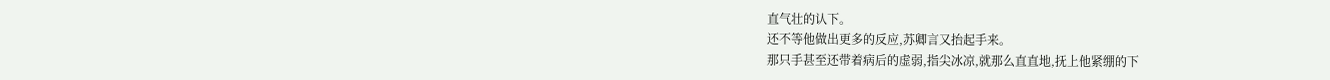直气壮的认下。
还不等他做出更多的反应,苏卿言又抬起手来。
那只手甚至还带着病后的虚弱,指尖冰凉,就那么直直地,抚上他紧绷的下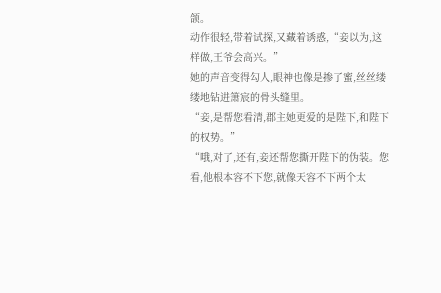颌。
动作很轻,带着试探,又藏着诱惑,“妾以为,这样做,王爷会高兴。”
她的声音变得勾人,眼神也像是掺了蜜,丝丝缕缕地钻进箫宸的骨头缝里。
“妾,是帮您看清,郡主她更爱的是陛下,和陛下的权势。”
“哦,对了,还有,妾还帮您撕开陛下的伪装。您看,他根本容不下您,就像天容不下两个太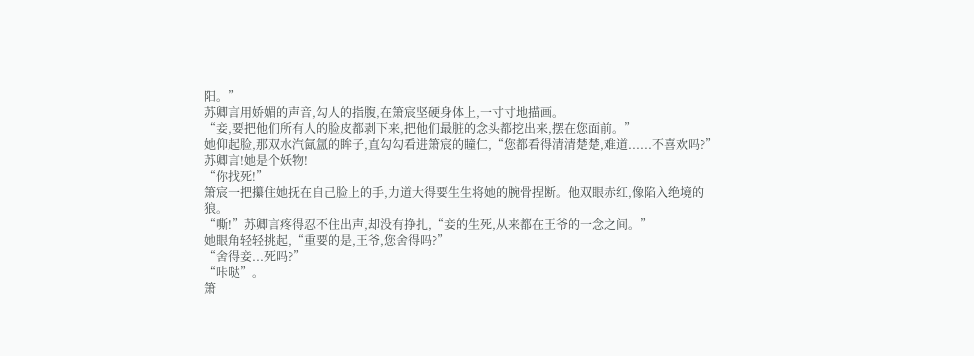阳。”
苏卿言用娇媚的声音,勾人的指腹,在箫宸坚硬身体上,一寸寸地描画。
“妾,要把他们所有人的脸皮都剥下来,把他们最脏的念头都挖出来,摆在您面前。”
她仰起脸,那双水汽氤氲的眸子,直勾勾看进箫宸的瞳仁,“您都看得清清楚楚,难道......不喜欢吗?”
苏卿言!她是个妖物!
“你找死!”
箫宸一把攥住她抚在自己脸上的手,力道大得要生生将她的腕骨捏断。他双眼赤红,像陷入绝境的狼。
“嘶!”苏卿言疼得忍不住出声,却没有挣扎,“妾的生死,从来都在王爷的一念之间。”
她眼角轻轻挑起,“重要的是,王爷,您舍得吗?”
“舍得妾...死吗?”
“咔哒”。
箫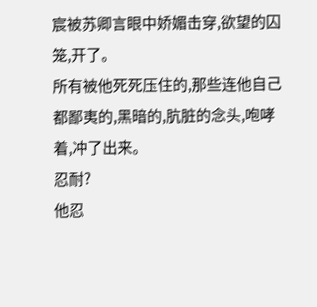宸被苏卿言眼中娇媚击穿,欲望的囚笼,开了。
所有被他死死压住的,那些连他自己都鄙夷的,黑暗的,肮脏的念头,咆哮着,冲了出来。
忍耐?
他忍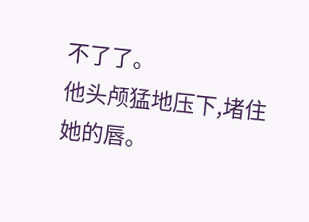不了了。
他头颅猛地压下,堵住她的唇。